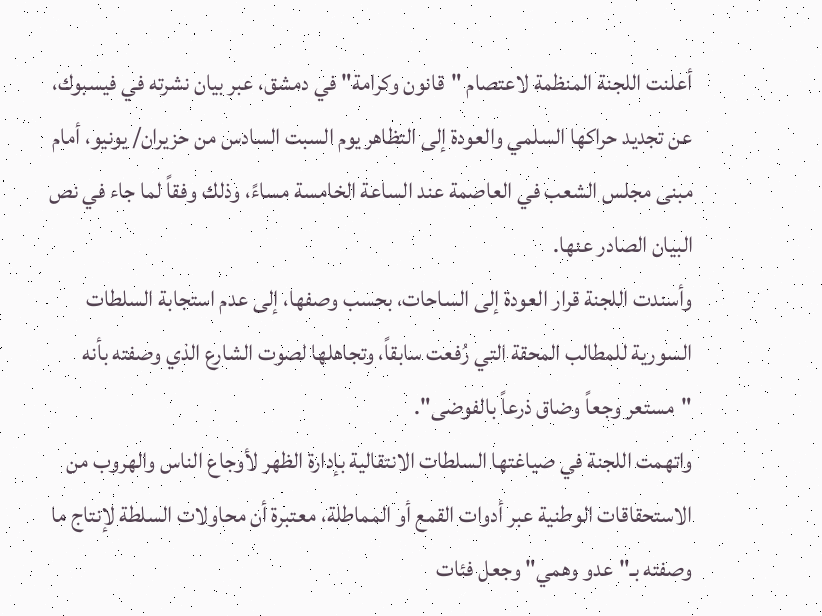أعلنت اللجنة المنظمة لاعتصام "قانون وكرامة" في دمشق، عبر بيان نشرته في فيسبوك، عن تجديد حراكها السلمي والعودة إلى التظاهر يوم السبت السادس من حزيران/ يونيو، أمام مبنى مجلس الشعب في العاصمة عند الساعة الخامسة مساءً، وذلك وفقاً لما جاء في نص البيان الصادر عنها.
وأسندت اللجنة قرار العودة إلى الساحات، بحسب وصفها، إلى عدم استجابة السلطات السورية للمطالب المحقة التي رُفعت سابقاً، وتجاهلها لصوت الشارع الذي وصفته بأنه "مستعر وجعاً وضاق ذرعاً بالفوضى".
واتهمت اللجنة في صياغتها السلطات الانتقالية بإدارة الظهر لأوجاع الناس والهروب من الاستحقاقات الوطنية عبر أدوات القمع أو المماطلة، معتبرة أن محاولات السلطة لإنتاج ما وصفته بـ"عدو وهمي" وجعل فئات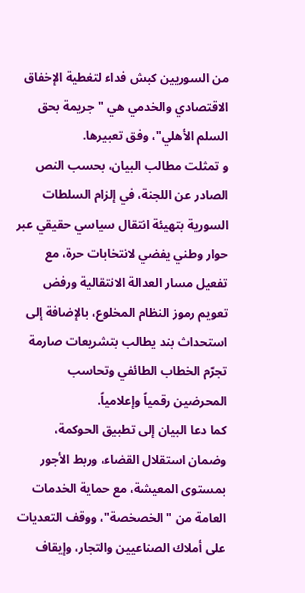من السوريين كبش فداء لتغطية الإخفاق الاقتصادي والخدمي هي "جريمة بحق السلم الأهلي"، وفق تعبيرها.
و تمثلت مطالب البيان، بحسب النص الصادر عن اللجنة، في إلزام السلطات السورية بتهيئة انتقال سياسي حقيقي عبر حوار وطني يفضي لانتخابات حرة، مع تفعيل مسار العدالة الانتقالية ورفض تعويم رموز النظام المخلوع، بالإضافة إلى استحداث بند يطالب بتشريعات صارمة تجرّم الخطاب الطائفي وتحاسب المحرضين رقمياً وإعلامياً.
كما دعا البيان إلى تطبيق الحوكمة، وضمان استقلال القضاء، وربط الأجور بمستوى المعيشة، مع حماية الخدمات العامة من "الخصخصة"، ووقف التعديات على أملاك الصناعيين والتجار، وإيقاف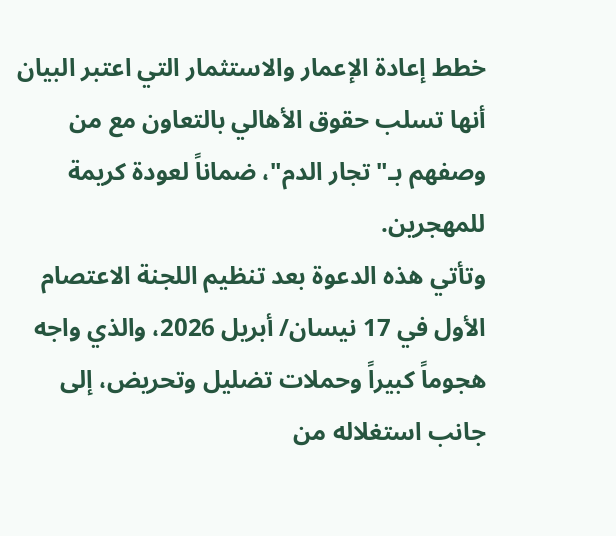خطط إعادة الإعمار والاستثمار التي اعتبر البيان أنها تسلب حقوق الأهالي بالتعاون مع من وصفهم بـ"تجار الدم"، ضماناً لعودة كريمة للمهجرين.
وتأتي هذه الدعوة بعد تنظيم اللجنة الاعتصام الأول في 17 نيسان/ أبريل 2026، والذي واجه هجوماً كبيراً وحملات تضليل وتحريض، إلى جانب استغلاله من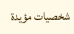شخصيات مؤيدة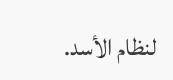لنظام الأسد.